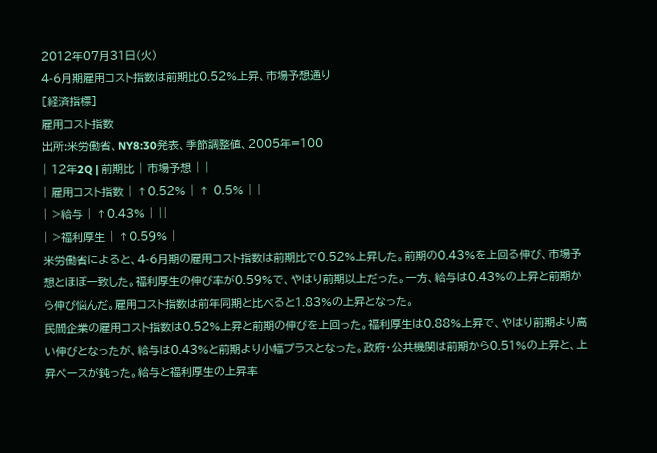2012年07月31日(火)
4-6月期雇用コスト指数は前期比0.52%上昇、市場予想通り
[経済指標]
雇用コスト指数
出所:米労働省、NY8:30発表、季節調整値、2005年=100
| 12年2Q | 前期比 | 市場予想 | |
| 雇用コスト指数 | ↑0.52% | ↑ 0.5% | |
| >給与 | ↑0.43% | ||
| >福利厚生 | ↑0.59% |
米労働省によると、4-6月期の雇用コスト指数は前期比で0.52%上昇した。前期の0.43%を上回る伸び、市場予想とほぼ一致した。福利厚生の伸び率が0.59%で、やはり前期以上だった。一方、給与は0.43%の上昇と前期から伸び悩んだ。雇用コスト指数は前年同期と比べると1.83%の上昇となった。
民間企業の雇用コスト指数は0.52%上昇と前期の伸びを上回った。福利厚生は0.88%上昇で、やはり前期より高い伸びとなったが、給与は0.43%と前期より小幅プラスとなった。政府・公共機関は前期から0.51%の上昇と、上昇ペースが鈍った。給与と福利厚生の上昇率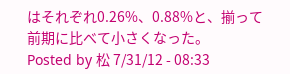はそれぞれ0.26%、0.88%と、揃って前期に比べて小さくなった。
Posted by 松 7/31/12 - 08:33